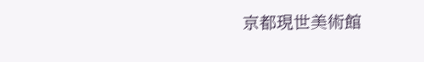京都現世美術館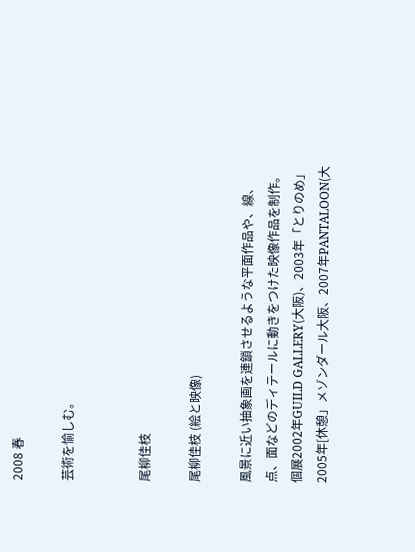2008 春

芸術を愉しむ。


尾柳佳枝

尾柳佳枝 (絵と映像)

風景に近い抽象画を連鎖させるような平面作品や、線、点、面などのディテールに動きをつけた映像作品を制作。
個展2002年GUILD GALLERY(大阪)、2003年「とりのめ」2005年[休憩」メゾンダール大阪、2007年PANTALOON(大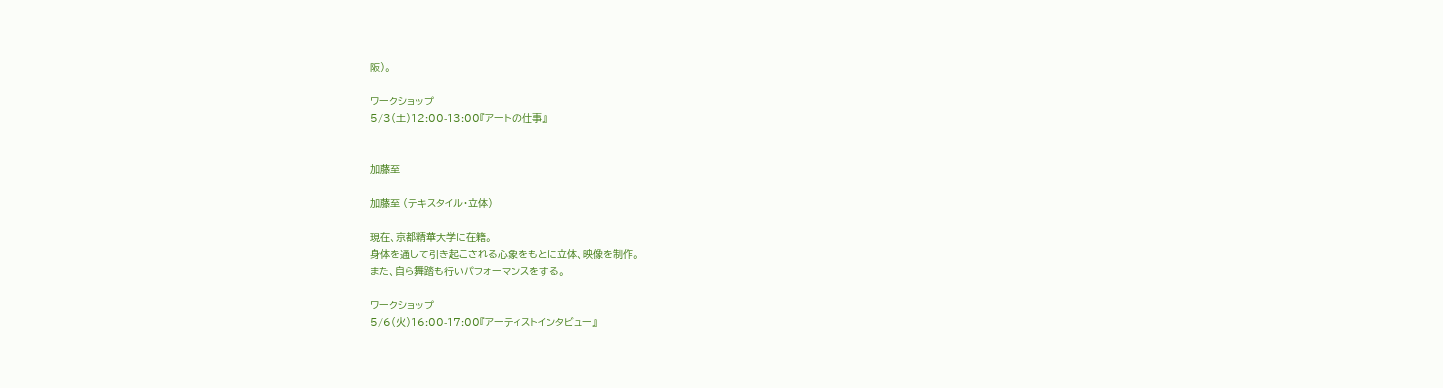阪)。

ワークショップ
5/3(土)12:00-13:00『アートの仕事』


加藤至

加藤至 (テキスタイル・立体)

現在、京都精華大学に在籍。
身体を通して引き起こされる心象をもとに立体、映像を制作。
また、自ら舞踏も行いパフォーマンスをする。

ワークショップ
5/6(火)16:00-17:00『アーティストインタビュー』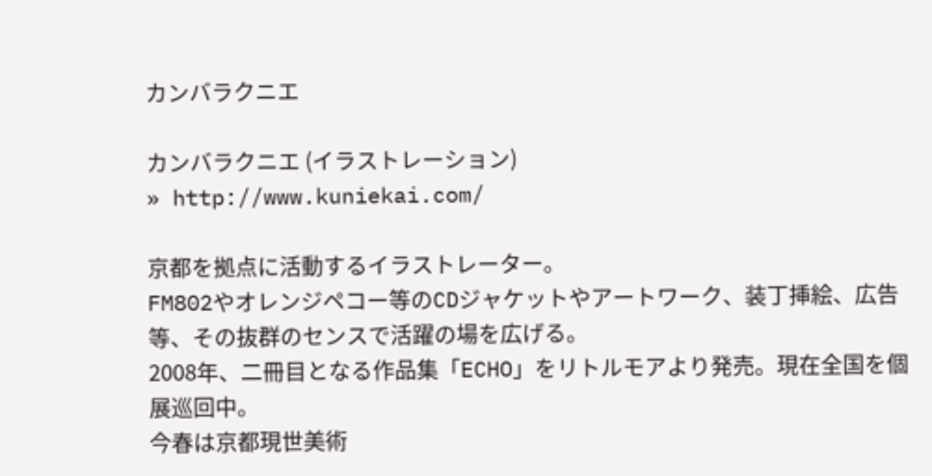カンバラクニエ

カンバラクニエ (イラストレーション)
» http://www.kuniekai.com/

京都を拠点に活動するイラストレーター。
FM802やオレンジペコー等のCDジャケットやアートワーク、装丁挿絵、広告等、その抜群のセンスで活躍の場を広げる。
2008年、二冊目となる作品集「ECHO」をリトルモアより発売。現在全国を個展巡回中。
今春は京都現世美術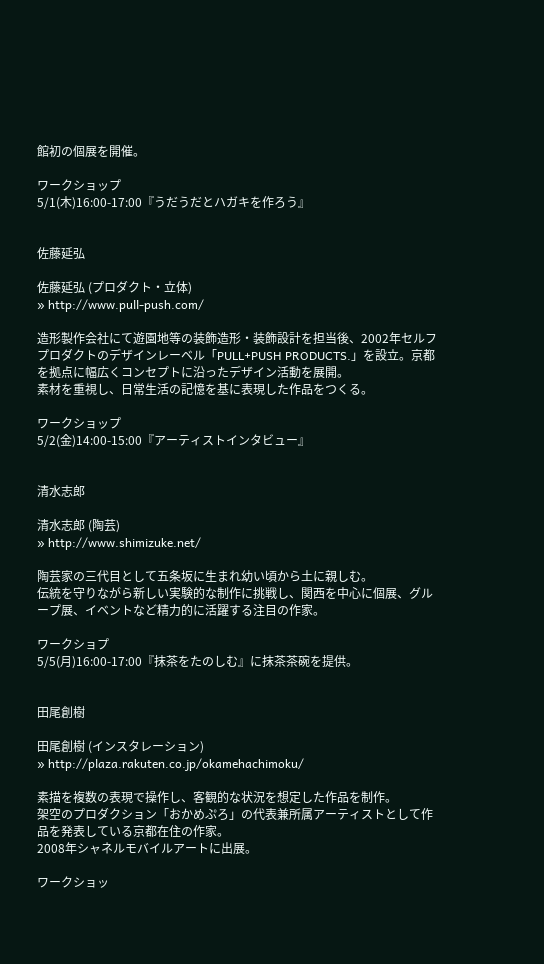館初の個展を開催。

ワークショップ
5/1(木)16:00-17:00『うだうだとハガキを作ろう』


佐藤延弘

佐藤延弘 (プロダクト・立体)
» http://www.pull-push.com/

造形製作会社にて遊園地等の装飾造形・装飾設計を担当後、2002年セルフプロダクトのデザインレーベル「PULL+PUSH PRODUCTS.」を設立。京都を拠点に幅広くコンセプトに沿ったデザイン活動を展開。
素材を重視し、日常生活の記憶を基に表現した作品をつくる。

ワークショップ
5/2(金)14:00-15:00『アーティストインタビュー』


清水志郎

清水志郎 (陶芸)
» http://www.shimizuke.net/

陶芸家の三代目として五条坂に生まれ幼い頃から土に親しむ。
伝統を守りながら新しい実験的な制作に挑戦し、関西を中心に個展、グループ展、イベントなど精力的に活躍する注目の作家。

ワークショプ
5/5(月)16:00-17:00『抹茶をたのしむ』に抹茶茶碗を提供。


田尾創樹

田尾創樹 (インスタレーション)
» http://plaza.rakuten.co.jp/okamehachimoku/

素描を複数の表現で操作し、客観的な状況を想定した作品を制作。
架空のプロダクション「おかめぷろ」の代表兼所属アーティストとして作品を発表している京都在住の作家。
2008年シャネルモバイルアートに出展。

ワークショッ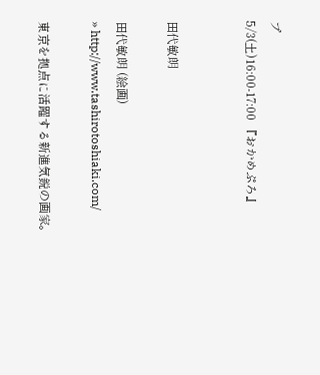プ
5/3(土)16:00-17:00 『おかめぷろ』


田代敏朗

田代敏朗 (絵画)
» http://www.tashirotoshiaki.com/

東京を拠点に活躍する新進気鋭の画家。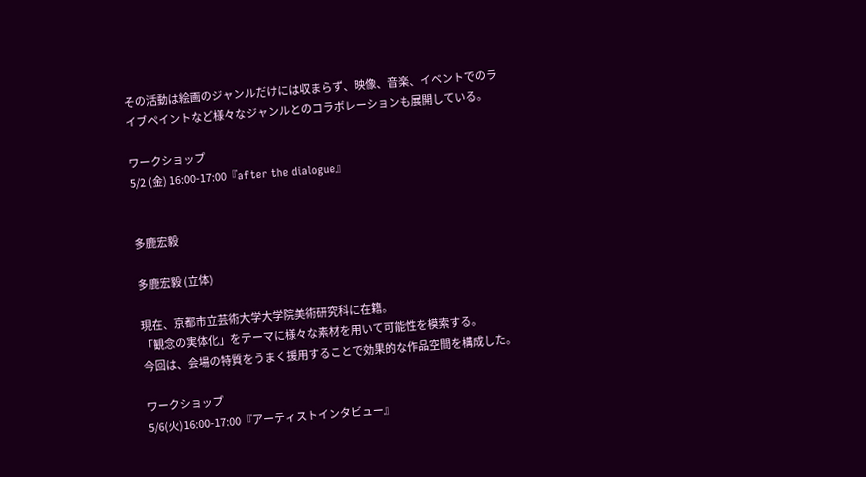その活動は絵画のジャンルだけには収まらず、映像、音楽、イベントでのライブペイントなど様々なジャンルとのコラボレーションも展開している。

ワークショップ
5/2 (金) 16:00-17:00『after the dialogue』


多鹿宏毅

多鹿宏毅 (立体)

現在、京都市立芸術大学大学院美術研究科に在籍。
「観念の実体化」をテーマに様々な素材を用いて可能性を模索する。
今回は、会場の特質をうまく援用することで効果的な作品空間を構成した。

ワークショップ
5/6(火)16:00-17:00『アーティストインタビュー』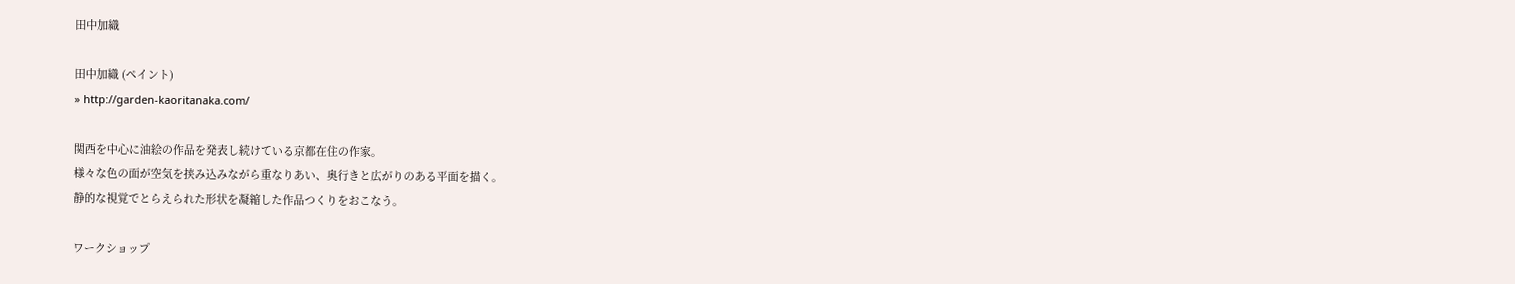田中加織

田中加織 (ペイント)
» http://garden-kaoritanaka.com/

関西を中心に油絵の作品を発表し続けている京都在住の作家。
様々な色の面が空気を挟み込みながら重なりあい、奥行きと広がりのある平面を描く。
静的な視覚でとらえられた形状を凝縮した作品つくりをおこなう。

ワークショップ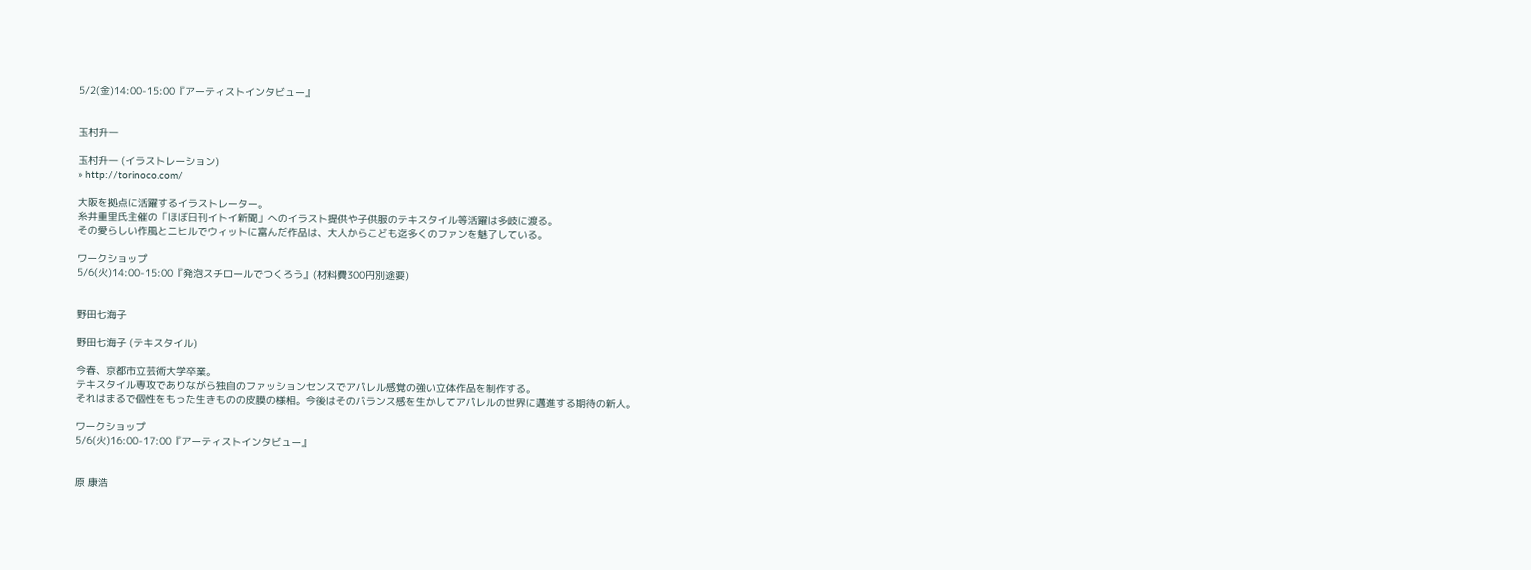5/2(金)14:00-15:00『アーティストインタビュー』


玉村升一

玉村升一 (イラストレーション)
» http://torinoco.com/

大阪を拠点に活躍するイラストレーター。
糸井重里氏主催の「ほぼ日刊イトイ新聞」へのイラスト提供や子供服のテキスタイル等活躍は多岐に渡る。
その愛らしい作風とニヒルでウィットに富んだ作品は、大人からこども迄多くのファンを魅了している。

ワークショップ
5/6(火)14:00-15:00『発泡スチロールでつくろう』(材料費300円別途要)


野田七海子

野田七海子 (テキスタイル)

今春、京都市立芸術大学卒業。
テキスタイル専攻でありながら独自のファッションセンスでアパレル感覚の強い立体作品を制作する。
それはまるで個性をもった生きものの皮膜の様相。今後はそのバランス感を生かしてアパレルの世界に邁進する期待の新人。

ワークショップ
5/6(火)16:00-17:00『アーティストインタビュー』


原 康浩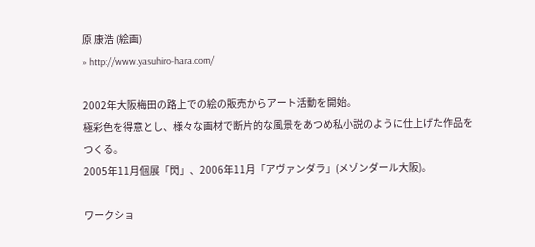原 康浩 (絵画)
» http://www.yasuhiro-hara.com/

2002年大阪梅田の路上での絵の販売からアート活動を開始。
極彩色を得意とし、様々な画材で断片的な風景をあつめ私小説のように仕上げた作品をつくる。
2005年11月個展「閃」、2006年11月「アヴァンダラ」(メゾンダール大阪)。

ワークショ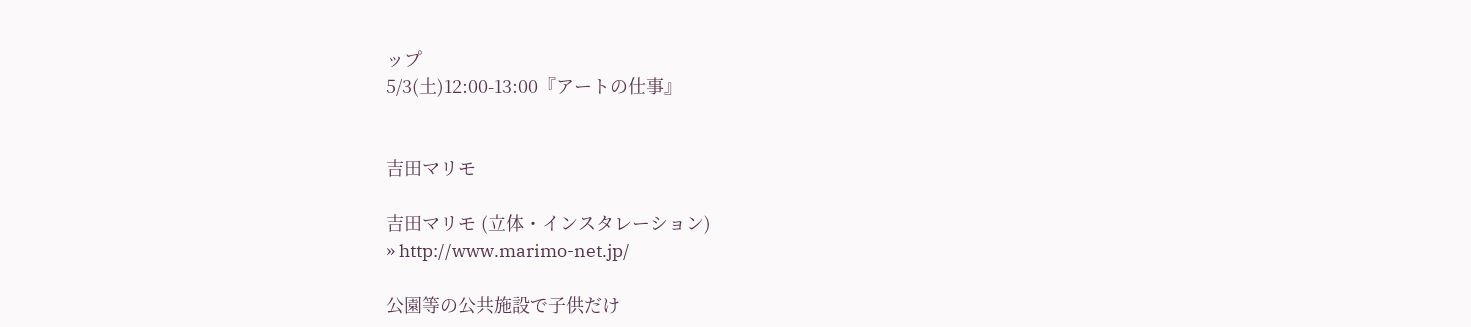ップ
5/3(土)12:00-13:00『アートの仕事』


吉田マリモ

吉田マリモ (立体・インスタレーション)
» http://www.marimo-net.jp/

公園等の公共施設で子供だけ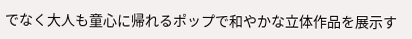でなく大人も童心に帰れるポップで和やかな立体作品を展示す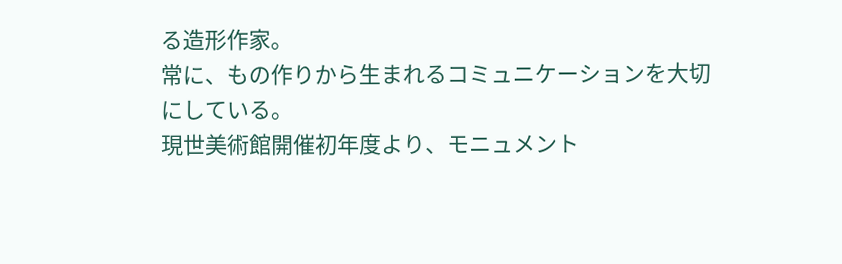る造形作家。
常に、もの作りから生まれるコミュニケーションを大切にしている。
現世美術館開催初年度より、モニュメント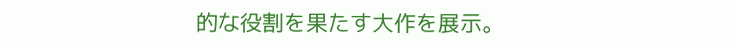的な役割を果たす大作を展示。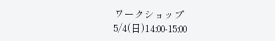ワークショップ
5/4(日)14:00-15:00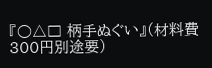『○△□ 柄手ぬぐい』(材料費300円別途要)